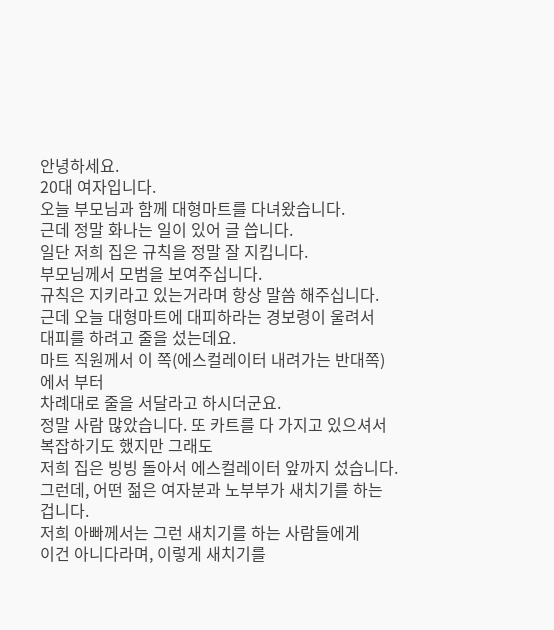안녕하세요.
20대 여자입니다.
오늘 부모님과 함께 대형마트를 다녀왔습니다.
근데 정말 화나는 일이 있어 글 씁니다.
일단 저희 집은 규칙을 정말 잘 지킵니다.
부모님께서 모범을 보여주십니다.
규칙은 지키라고 있는거라며 항상 말씀 해주십니다.
근데 오늘 대형마트에 대피하라는 경보령이 울려서
대피를 하려고 줄을 섰는데요.
마트 직원께서 이 쪽(에스컬레이터 내려가는 반대쪽)에서 부터
차례대로 줄을 서달라고 하시더군요.
정말 사람 많았습니다. 또 카트를 다 가지고 있으셔서
복잡하기도 했지만 그래도
저희 집은 빙빙 돌아서 에스컬레이터 앞까지 섰습니다.
그런데, 어떤 젊은 여자분과 노부부가 새치기를 하는 겁니다.
저희 아빠께서는 그런 새치기를 하는 사람들에게
이건 아니다라며, 이렇게 새치기를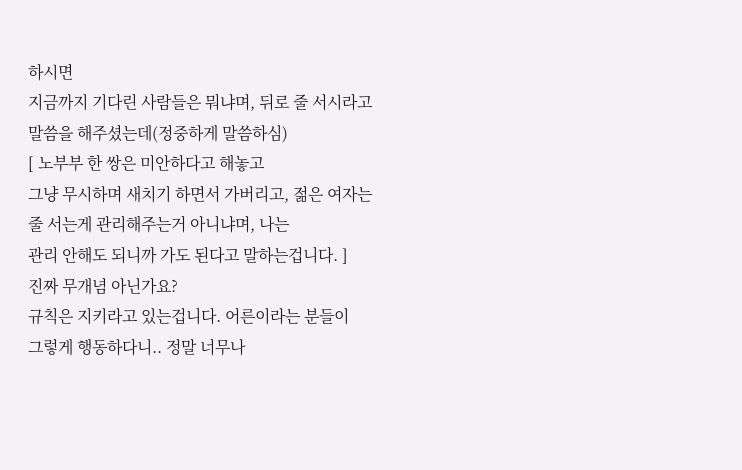하시면
지금까지 기다린 사람들은 뭐냐며, 뒤로 줄 서시라고
말씀을 해주셨는데(정중하게 말씀하심)
[ 노부부 한 쌍은 미안하다고 해놓고
그냥 무시하며 새치기 하면서 가버리고, 젊은 여자는
줄 서는게 관리해주는거 아니냐며, 나는
관리 안해도 되니까 가도 된다고 말하는겁니다. ]
진짜 무개념 아닌가요?
규칙은 지키라고 있는겁니다. 어른이라는 분들이
그렇게 행동하다니.. 정말 너무나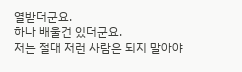열받더군요.
하나 배울건 있더군요.
저는 절대 저런 사람은 되지 말아야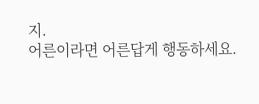지.
어른이라면 어른답게 행동하세요.